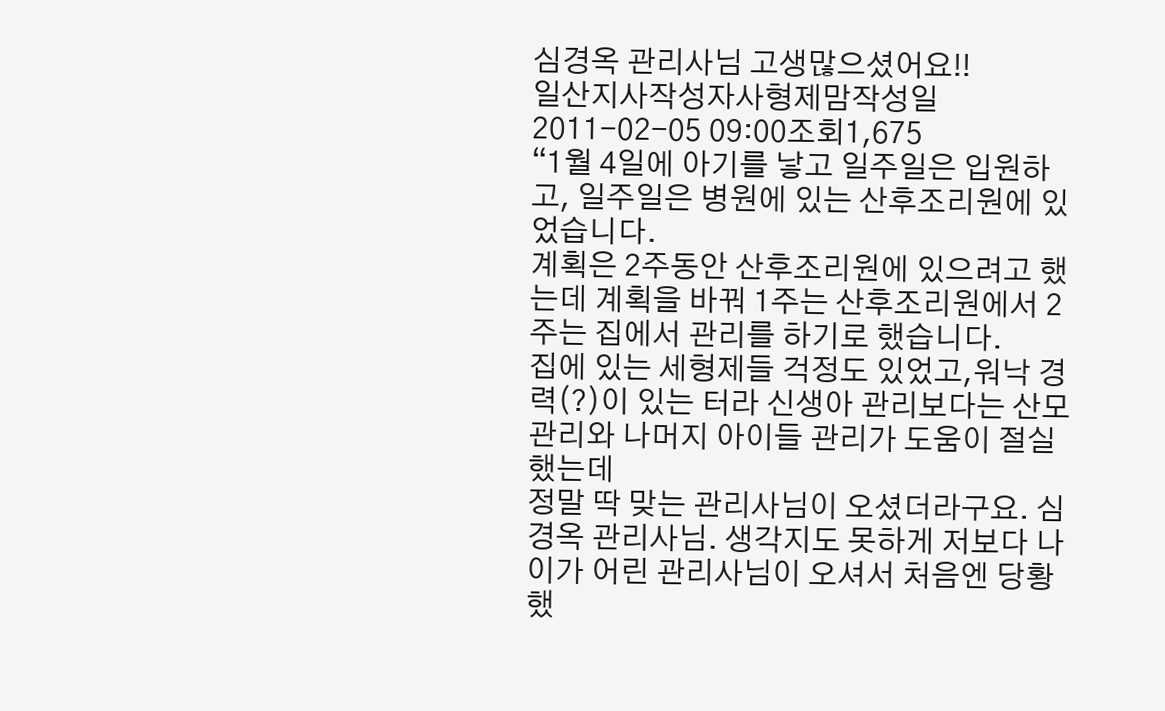심경옥 관리사님 고생많으셨어요!!
일산지사작성자사형제맘작성일2011-02-05 09:00조회1,675
“1월 4일에 아기를 낳고 일주일은 입원하고, 일주일은 병원에 있는 산후조리원에 있었습니다.
계획은 2주동안 산후조리원에 있으려고 했는데 계획을 바꿔 1주는 산후조리원에서 2주는 집에서 관리를 하기로 했습니다.
집에 있는 세형제들 걱정도 있었고,워낙 경력(?)이 있는 터라 신생아 관리보다는 산모관리와 나머지 아이들 관리가 도움이 절실했는데
정말 딱 맞는 관리사님이 오셨더라구요. 심경옥 관리사님. 생각지도 못하게 저보다 나이가 어린 관리사님이 오셔서 처음엔 당황했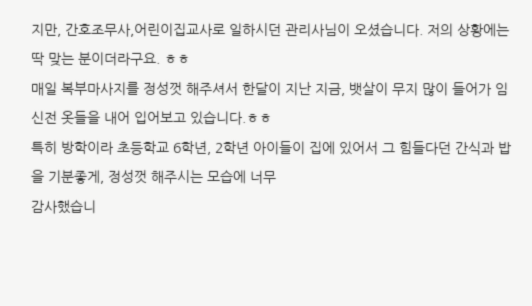지만, 간호조무사,어린이집교사로 일하시던 관리사님이 오셨습니다. 저의 상황에는 딱 맞는 분이더라구요. ㅎㅎ
매일 복부마사지를 정성껏 해주셔서 한달이 지난 지금, 뱃살이 무지 많이 들어가 임신전 옷들을 내어 입어보고 있습니다.ㅎㅎ
특히 방학이라 초등학교 6학년, 2학년 아이들이 집에 있어서 그 힘들다던 간식과 밥을 기분좋게, 정성껏 해주시는 모습에 너무
감사했습니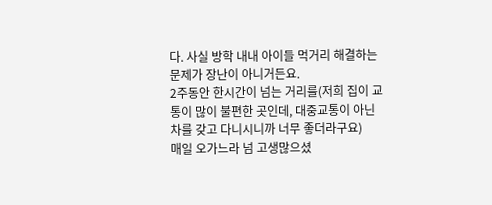다. 사실 방학 내내 아이들 먹거리 해결하는 문제가 장난이 아니거든요.
2주동안 한시간이 넘는 거리를(저희 집이 교통이 많이 불편한 곳인데, 대중교통이 아닌 차를 갖고 다니시니까 너무 좋더라구요)
매일 오가느라 넘 고생많으셨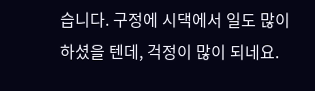습니다. 구정에 시댁에서 일도 많이 하셨을 텐데, 걱정이 많이 되네요.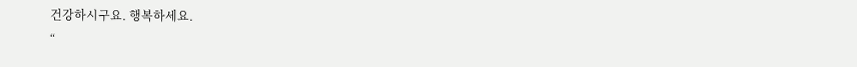건강하시구요. 행복하세요.
“